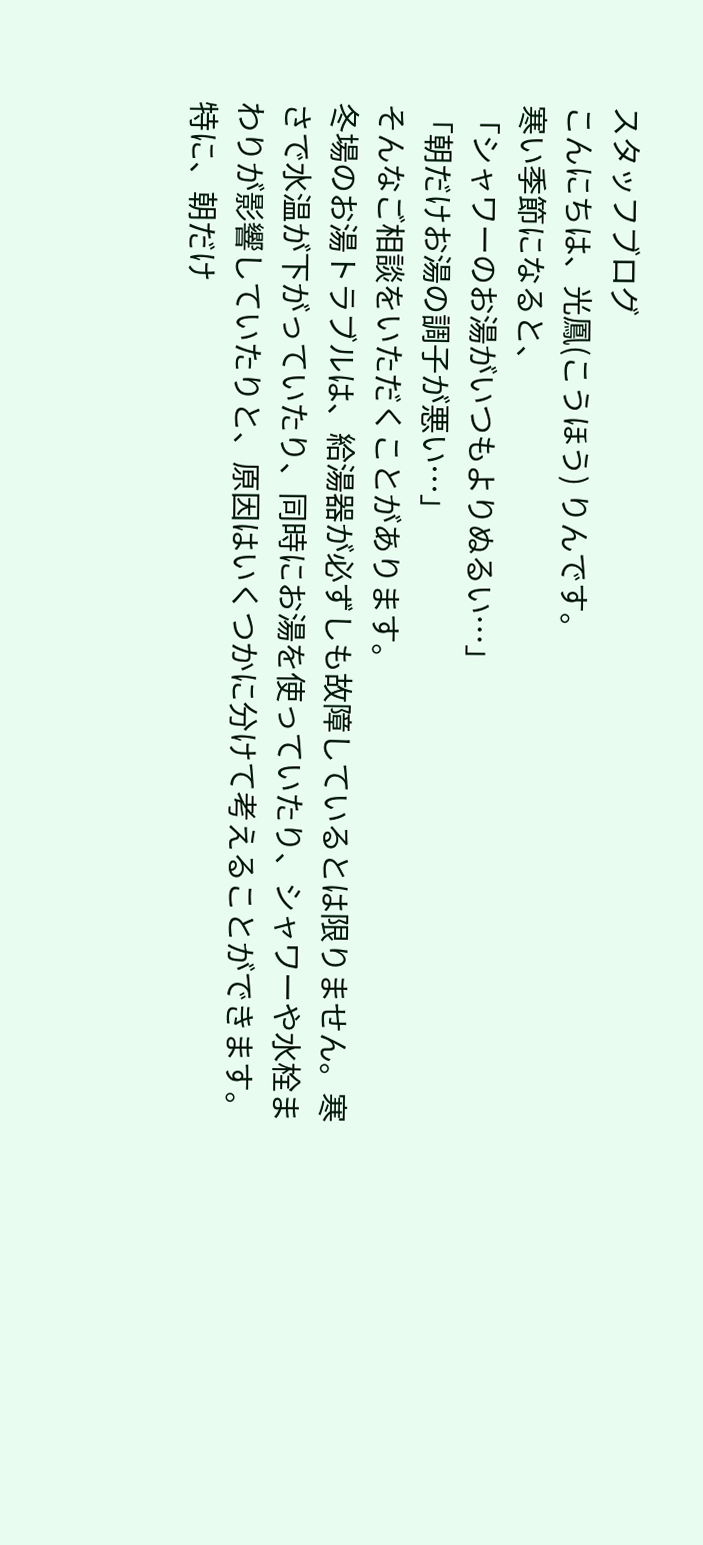スタッフブログ
こんにちは、光鳳(こうほう) りんです。
寒い季節になると、
「シャワーのお湯がいつもよりぬるい…」
「朝だけお湯の調子が悪い…」
そんなご相談をいただくことがあります。
冬場のお湯トラブルは、給湯器が必ずしも故障しているとは限りません。寒さで水温が下がっていたり、同時にお湯を使っていたり、シャワーや水栓まわりが影響していたりと、原因はいくつかに分けて考えることができます。特に、朝だけ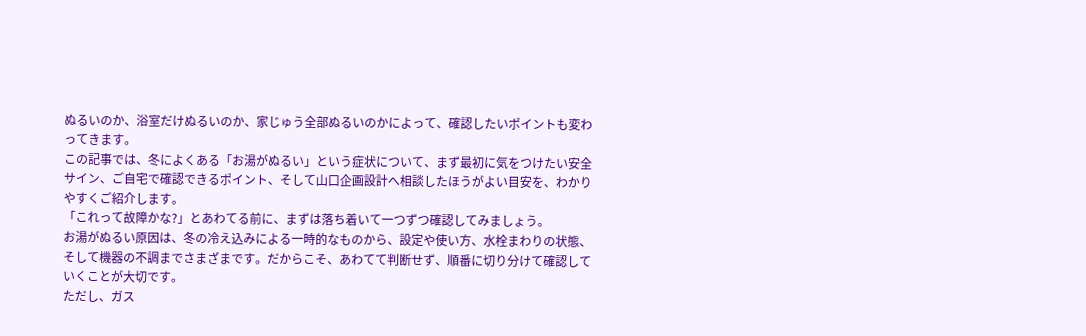ぬるいのか、浴室だけぬるいのか、家じゅう全部ぬるいのかによって、確認したいポイントも変わってきます。
この記事では、冬によくある「お湯がぬるい」という症状について、まず最初に気をつけたい安全サイン、ご自宅で確認できるポイント、そして山口企画設計へ相談したほうがよい目安を、わかりやすくご紹介します。
「これって故障かな?」とあわてる前に、まずは落ち着いて一つずつ確認してみましょう。
お湯がぬるい原因は、冬の冷え込みによる一時的なものから、設定や使い方、水栓まわりの状態、そして機器の不調までさまざまです。だからこそ、あわてて判断せず、順番に切り分けて確認していくことが大切です。
ただし、ガス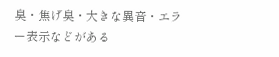臭・焦げ臭・大きな異音・エラー表示などがある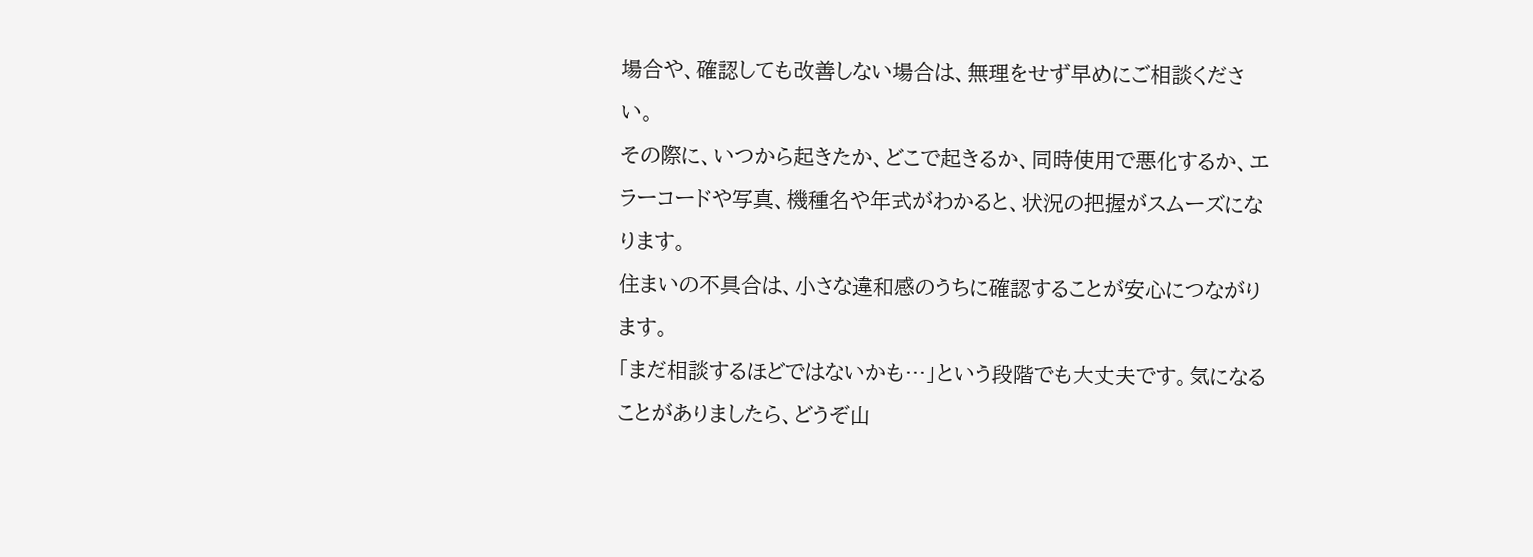場合や、確認しても改善しない場合は、無理をせず早めにご相談ください。
その際に、いつから起きたか、どこで起きるか、同時使用で悪化するか、エラーコードや写真、機種名や年式がわかると、状況の把握がスムーズになります。
住まいの不具合は、小さな違和感のうちに確認することが安心につながります。
「まだ相談するほどではないかも…」という段階でも大丈夫です。気になることがありましたら、どうぞ山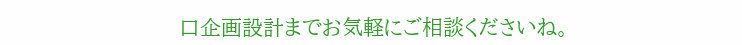口企画設計までお気軽にご相談くださいね。